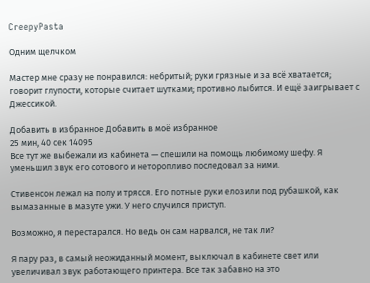CreepyPasta

Одним щелчком

Мастер мне сразу не понравился: небритый; руки грязные и за всё хватается; говорит глупости, которые считает шутками; противно лыбится. И ещё заигрывает с Джессикой.

Добавить в избранное Добавить в моё избранное
25 мин, 40 сек 14095
Все тут же выбежали из кабинета — спешили на помощь любимому шефу. Я уменьшил звук его сотового и неторопливо последовал за ними.

Стивенсон лежал на полу и трясся. Его потные руки елозили под рубашкой, как вымазанные в мазуте ужи. У него случился приступ.

Возможно, я перестарался. Но ведь он сам нарвался, не так ли?

Я пару раз, в самый неожиданный момент, выключал в кабинете свет или увеличивал звук работающего принтера. Все так забавно на это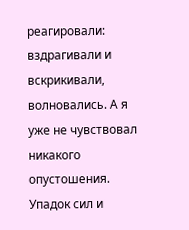реагировали: вздрагивали и вскрикивали, волновались. А я уже не чувствовал никакого опустошения. Упадок сил и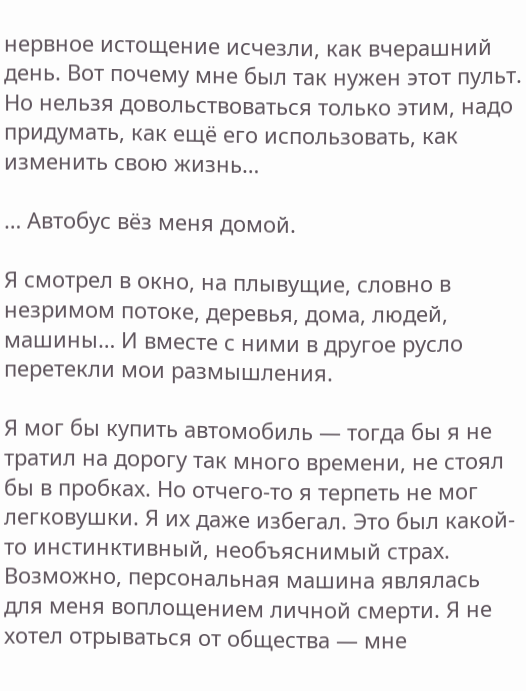нервное истощение исчезли, как вчерашний день. Вот почему мне был так нужен этот пульт. Но нельзя довольствоваться только этим, надо придумать, как ещё его использовать, как изменить свою жизнь…

… Автобус вёз меня домой.

Я смотрел в окно, на плывущие, словно в незримом потоке, деревья, дома, людей, машины… И вместе с ними в другое русло перетекли мои размышления.

Я мог бы купить автомобиль — тогда бы я не тратил на дорогу так много времени, не стоял бы в пробках. Но отчего-то я терпеть не мог легковушки. Я их даже избегал. Это был какой-то инстинктивный, необъяснимый страх. Возможно, персональная машина являлась для меня воплощением личной смерти. Я не хотел отрываться от общества — мне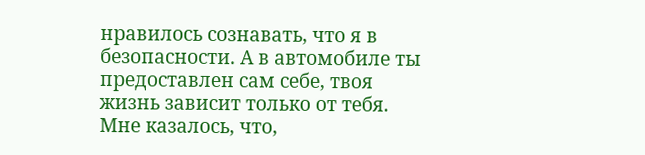нравилось сознавать, что я в безопасности. А в автомобиле ты предоставлен сам себе, твоя жизнь зависит только от тебя. Мне казалось, что,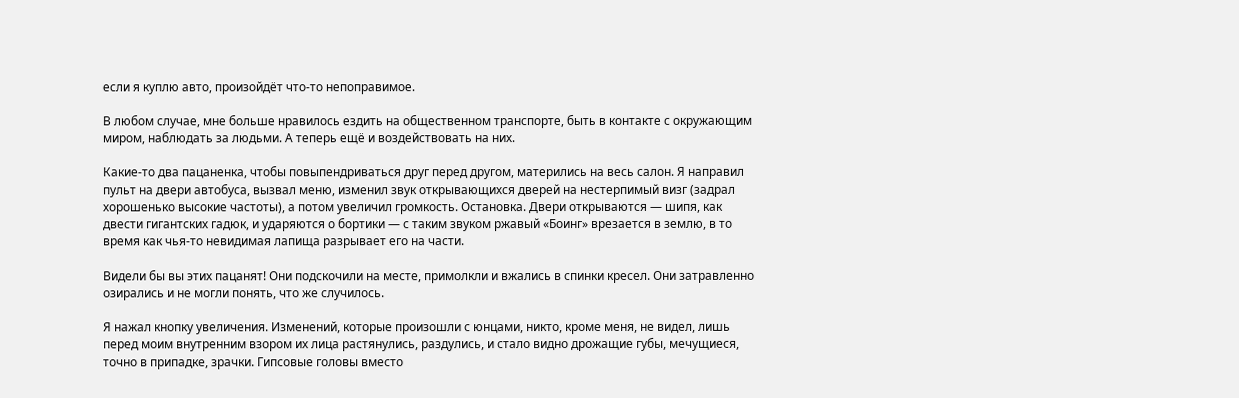если я куплю авто, произойдёт что-то непоправимое.

В любом случае, мне больше нравилось ездить на общественном транспорте, быть в контакте с окружающим миром, наблюдать за людьми. А теперь ещё и воздействовать на них.

Какие-то два пацаненка, чтобы повыпендриваться друг перед другом, матерились на весь салон. Я направил пульт на двери автобуса, вызвал меню, изменил звук открывающихся дверей на нестерпимый визг (задрал хорошенько высокие частоты), а потом увеличил громкость. Остановка. Двери открываются — шипя, как двести гигантских гадюк, и ударяются о бортики — с таким звуком ржавый «Боинг» врезается в землю, в то время как чья-то невидимая лапища разрывает его на части.

Видели бы вы этих пацанят! Они подскочили на месте, примолкли и вжались в спинки кресел. Они затравленно озирались и не могли понять, что же случилось.

Я нажал кнопку увеличения. Изменений, которые произошли с юнцами, никто, кроме меня, не видел, лишь перед моим внутренним взором их лица растянулись, раздулись, и стало видно дрожащие губы, мечущиеся, точно в припадке, зрачки. Гипсовые головы вместо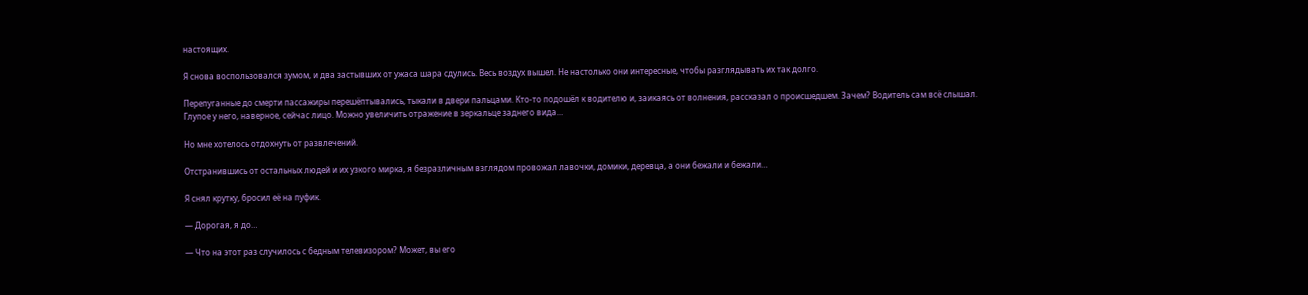настоящих.

Я снова воспользовался зумом, и два застывших от ужаса шара сдулись. Весь воздух вышел. Не настолько они интересные, чтобы разглядывать их так долго.

Перепуганные до смерти пассажиры перешёптывались, тыкали в двери пальцами. Кто-то подошёл к водителю и, заикаясь от волнения, рассказал о происшедшем. Зачем? Водитель сам всё слышал. Глупое у него, наверное, сейчас лицо. Можно увеличить отражение в зеркальце заднего вида…

Но мне хотелось отдохнуть от развлечений.

Отстранившись от остальных людей и их узкого мирка, я безразличным взглядом провожал лавочки, домики, деревца, а они бежали и бежали…

Я снял крутку, бросил её на пуфик.

— Дорогая, я до…

— Что на этот раз случилось с бедным телевизором? Может, вы его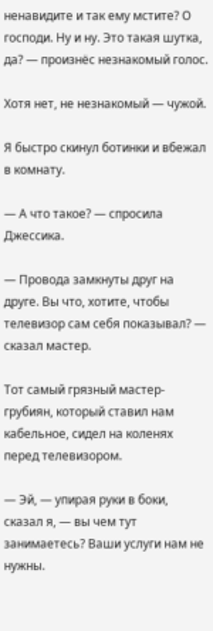ненавидите и так ему мстите? О господи. Ну и ну. Это такая шутка, да? — произнёс незнакомый голос.

Хотя нет, не незнакомый — чужой.

Я быстро скинул ботинки и вбежал в комнату.

— А что такое? — спросила Джессика.

— Провода замкнуты друг на друге. Вы что, хотите, чтобы телевизор сам себя показывал? — сказал мастер.

Тот самый грязный мастер-грубиян, который ставил нам кабельное, сидел на коленях перед телевизором.

— Эй, — упирая руки в боки, сказал я, — вы чем тут занимаетесь? Ваши услуги нам не нужны.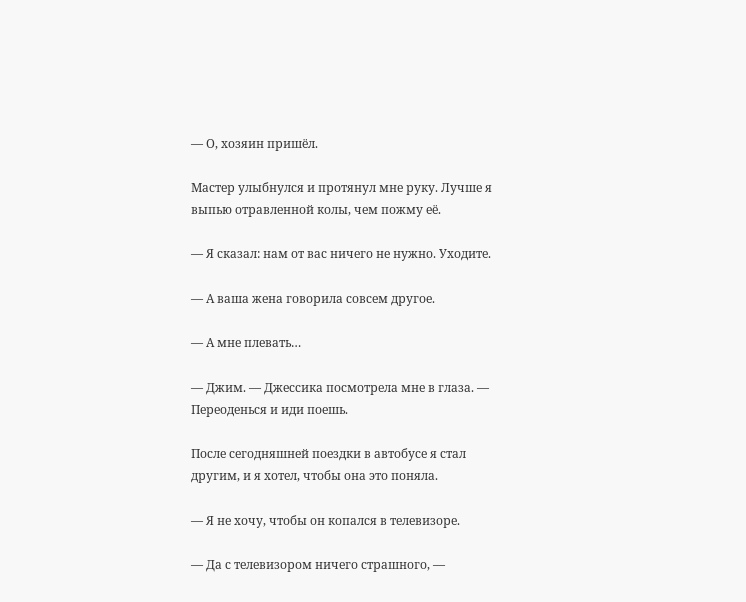— О, хозяин пришёл.

Мастер улыбнулся и протянул мне руку. Лучше я выпью отравленной колы, чем пожму её.

— Я сказал: нам от вас ничего не нужно. Уходите.

— А ваша жена говорила совсем другое.

— А мне плевать…

— Джим. — Джессика посмотрела мне в глаза. — Переоденься и иди поешь.

После сегодняшней поездки в автобусе я стал другим, и я хотел, чтобы она это поняла.

— Я не хочу, чтобы он копался в телевизоре.

— Да с телевизором ничего страшного, —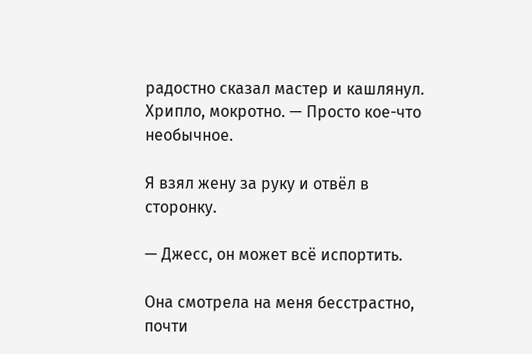радостно сказал мастер и кашлянул. Хрипло, мокротно. — Просто кое-что необычное.

Я взял жену за руку и отвёл в сторонку.

— Джесс, он может всё испортить.

Она смотрела на меня бесстрастно, почти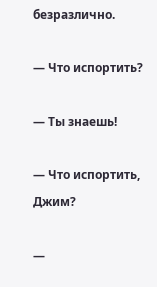безразлично.

— Что испортить?

— Ты знаешь!

— Что испортить, Джим?

—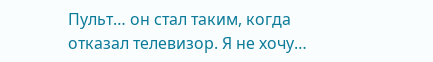Пульт… он стал таким, когда отказал телевизор. Я не хочу…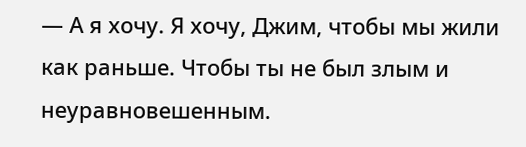— А я хочу. Я хочу, Джим, чтобы мы жили как раньше. Чтобы ты не был злым и неуравновешенным.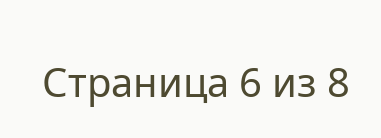Страница 6 из 8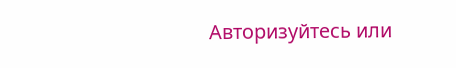Авторизуйтесь или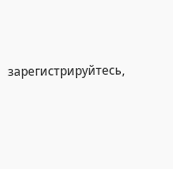зарегистрируйтесь,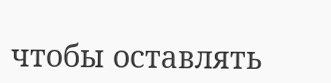чтобы оставлять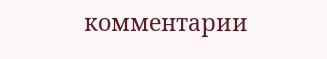комментарии